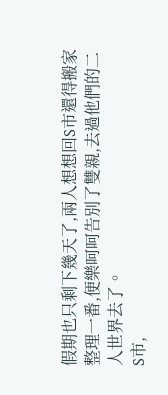假期也只剩下幾天了,兩人想想回S市還得搬家整理一番,便樂呵呵告別了雙親,去過他們的二人世界去了。
S市,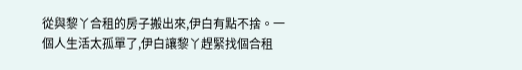從與黎丫合租的房子搬出來,伊白有點不捨。一個人生活太孤單了,伊白讓黎丫趕緊找個合租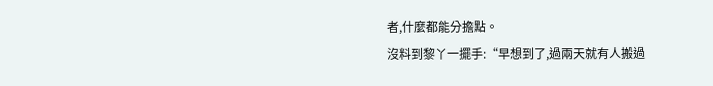者,什麼都能分擔點。
沒料到黎丫一擺手:“早想到了,過兩天就有人搬過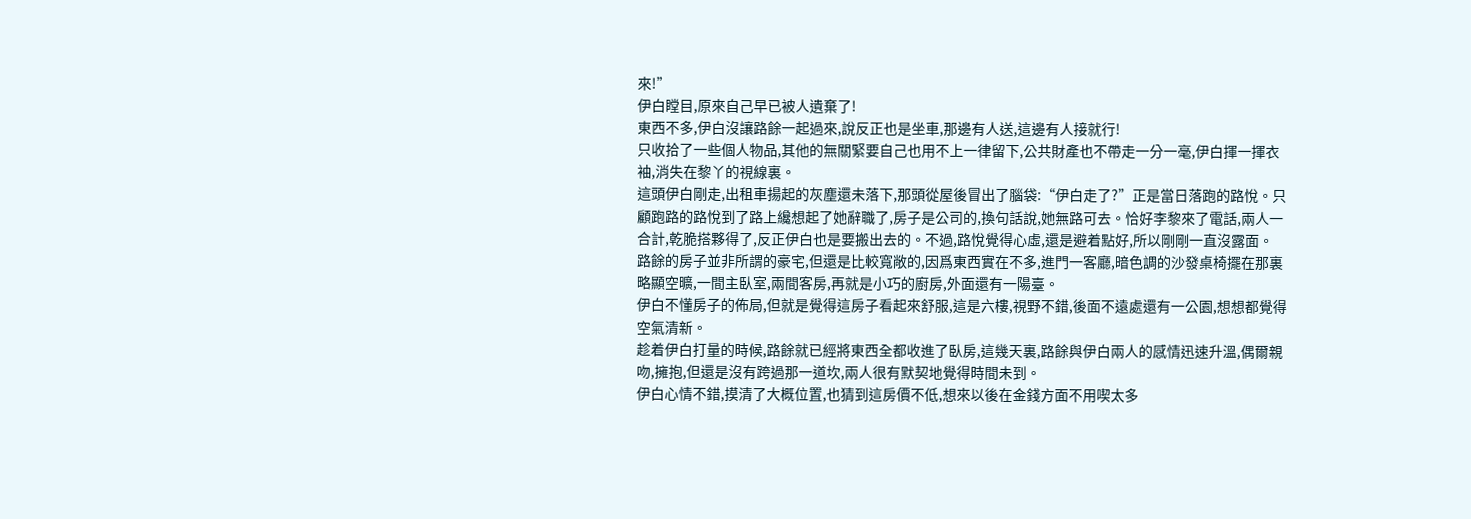來!”
伊白瞠目,原來自己早已被人遺棄了!
東西不多,伊白沒讓路餘一起過來,說反正也是坐車,那邊有人送,這邊有人接就行!
只收拾了一些個人物品,其他的無關緊要自己也用不上一律留下,公共財產也不帶走一分一毫,伊白揮一揮衣袖,消失在黎丫的視線裏。
這頭伊白剛走,出租車揚起的灰塵還未落下,那頭從屋後冒出了腦袋:“伊白走了?”正是當日落跑的路悅。只顧跑路的路悅到了路上纔想起了她辭職了,房子是公司的,換句話說,她無路可去。恰好李黎來了電話,兩人一合計,乾脆搭夥得了,反正伊白也是要搬出去的。不過,路悅覺得心虛,還是避着點好,所以剛剛一直沒露面。
路餘的房子並非所謂的豪宅,但還是比較寬敞的,因爲東西實在不多,進門一客廳,暗色調的沙發桌椅擺在那裏略顯空曠,一間主臥室,兩間客房,再就是小巧的廚房,外面還有一陽臺。
伊白不懂房子的佈局,但就是覺得這房子看起來舒服,這是六樓,視野不錯,後面不遠處還有一公園,想想都覺得空氣清新。
趁着伊白打量的時候,路餘就已經將東西全都收進了臥房,這幾天裏,路餘與伊白兩人的感情迅速升溫,偶爾親吻,擁抱,但還是沒有跨過那一道坎,兩人很有默契地覺得時間未到。
伊白心情不錯,摸清了大概位置,也猜到這房價不低,想來以後在金錢方面不用喫太多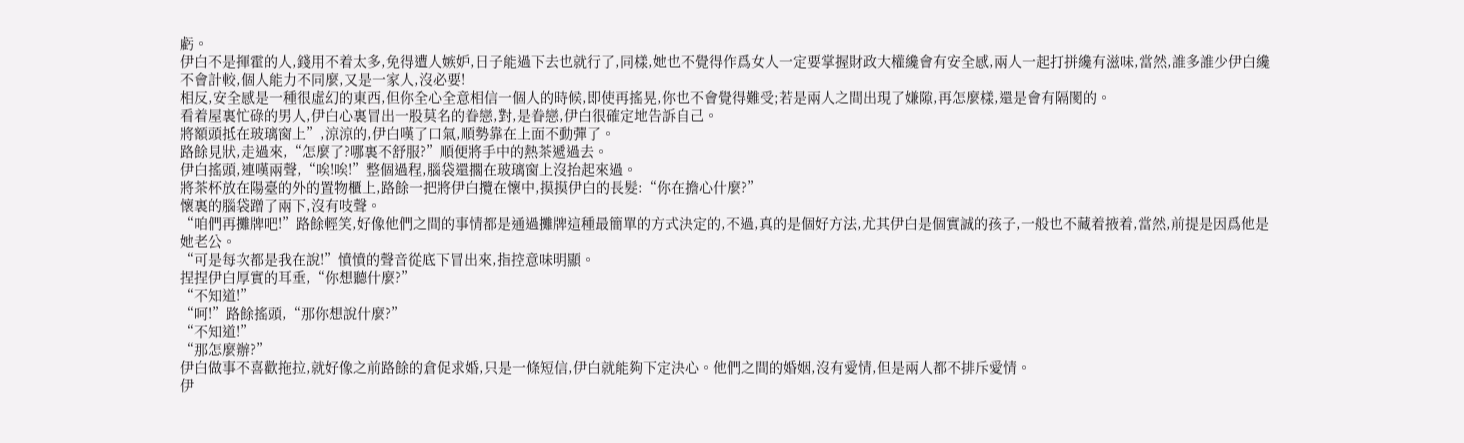虧。
伊白不是揮霍的人,錢用不着太多,免得遭人嫉妒,日子能過下去也就行了,同樣,她也不覺得作爲女人一定要掌握財政大權纔會有安全感,兩人一起打拼纔有滋味,當然,誰多誰少伊白纔不會計較,個人能力不同麼,又是一家人,沒必要!
相反,安全感是一種很虛幻的東西,但你全心全意相信一個人的時候,即使再搖晃,你也不會覺得難受;若是兩人之間出現了嫌隙,再怎麼樣,還是會有隔閡的。
看着屋裏忙碌的男人,伊白心裏冒出一股莫名的眷戀,對,是眷戀,伊白很確定地告訴自己。
將額頭抵在玻璃窗上”,涼涼的,伊白嘆了口氣,順勢靠在上面不動彈了。
路餘見狀,走過來,“怎麼了?哪裏不舒服?”順便將手中的熱茶遞過去。
伊白搖頭,連嘆兩聲,“唉!唉!”整個過程,腦袋還擱在玻璃窗上沒抬起來過。
將茶杯放在陽臺的外的置物櫃上,路餘一把將伊白攬在懷中,摸摸伊白的長髮:“你在擔心什麼?”
懷裏的腦袋蹭了兩下,沒有吱聲。
“咱們再攤牌吧!”路餘輕笑,好像他們之間的事情都是通過攤牌這種最簡單的方式決定的,不過,真的是個好方法,尤其伊白是個實誠的孩子,一般也不藏着掖着,當然,前提是因爲他是她老公。
“可是每次都是我在說!”憤憤的聲音從底下冒出來,指控意味明顯。
捏捏伊白厚實的耳垂,“你想聽什麼?”
“不知道!”
“呵!”路餘搖頭,“那你想說什麼?”
“不知道!”
“那怎麼辦?”
伊白做事不喜歡拖拉,就好像之前路餘的倉促求婚,只是一條短信,伊白就能夠下定決心。他們之間的婚姻,沒有愛情,但是兩人都不排斥愛情。
伊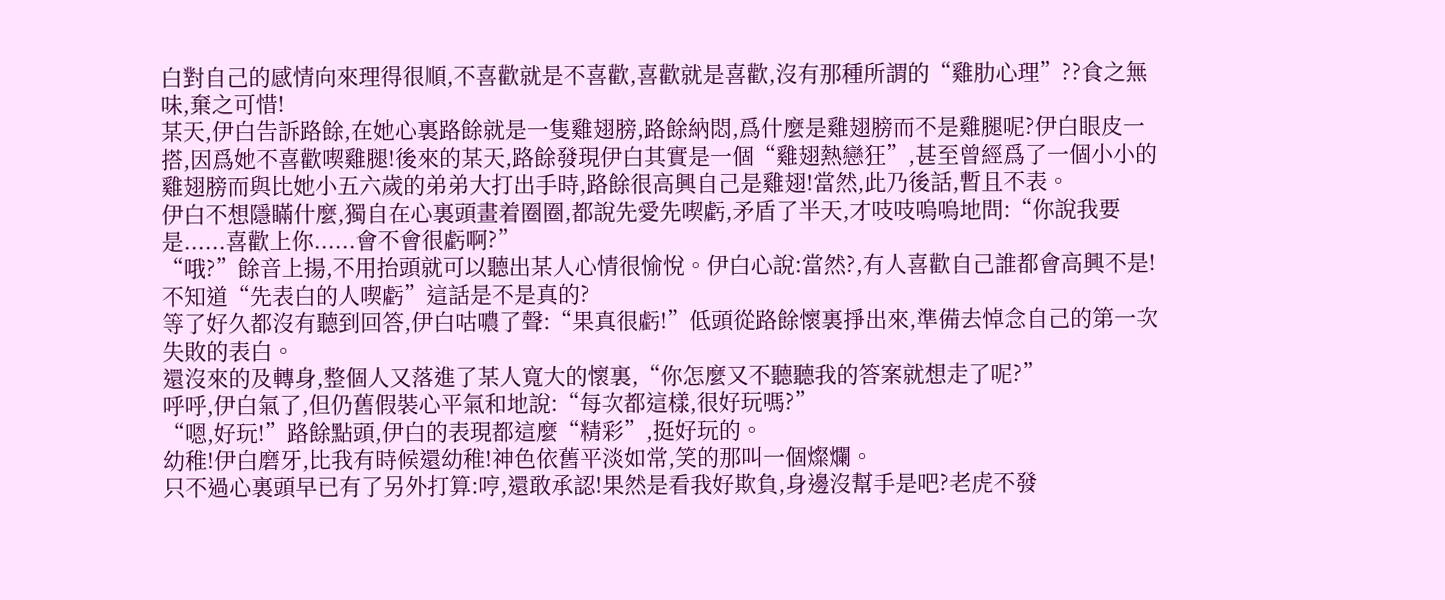白對自己的感情向來理得很順,不喜歡就是不喜歡,喜歡就是喜歡,沒有那種所謂的“雞肋心理”??食之無味,棄之可惜!
某天,伊白告訴路餘,在她心裏路餘就是一隻雞翅膀,路餘納悶,爲什麼是雞翅膀而不是雞腿呢?伊白眼皮一搭,因爲她不喜歡喫雞腿!後來的某天,路餘發現伊白其實是一個“雞翅熱戀狂”,甚至曾經爲了一個小小的雞翅膀而與比她小五六歲的弟弟大打出手時,路餘很高興自己是雞翅!當然,此乃後話,暫且不表。
伊白不想隱瞞什麼,獨自在心裏頭畫着圈圈,都說先愛先喫虧,矛盾了半天,才吱吱嗚嗚地問:“你說我要是......喜歡上你......會不會很虧啊?”
“哦?”餘音上揚,不用抬頭就可以聽出某人心情很愉悅。伊白心說:當然?,有人喜歡自己誰都會高興不是!不知道“先表白的人喫虧”這話是不是真的?
等了好久都沒有聽到回答,伊白咕噥了聲:“果真很虧!”低頭從路餘懷裏掙出來,準備去悼念自己的第一次失敗的表白。
還沒來的及轉身,整個人又落進了某人寬大的懷裏,“你怎麼又不聽聽我的答案就想走了呢?”
呼呼,伊白氣了,但仍舊假裝心平氣和地說:“每次都這樣,很好玩嗎?”
“嗯,好玩!”路餘點頭,伊白的表現都這麼“精彩”,挺好玩的。
幼稚!伊白磨牙,比我有時候還幼稚!神色依舊平淡如常,笑的那叫一個燦爛。
只不過心裏頭早已有了另外打算:哼,還敢承認!果然是看我好欺負,身邊沒幫手是吧?老虎不發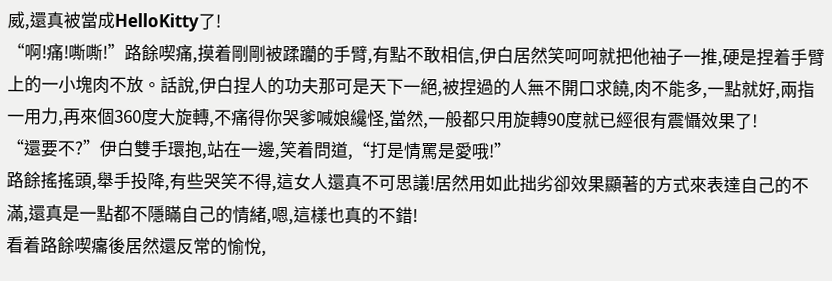威,還真被當成HelloKitty了!
“啊!痛!嘶嘶!”路餘喫痛,摸着剛剛被蹂躪的手臂,有點不敢相信,伊白居然笑呵呵就把他袖子一推,硬是捏着手臂上的一小塊肉不放。話說,伊白捏人的功夫那可是天下一絕,被捏過的人無不開口求饒,肉不能多,一點就好,兩指一用力,再來個360度大旋轉,不痛得你哭爹喊娘纔怪,當然,一般都只用旋轉90度就已經很有震懾效果了!
“還要不?”伊白雙手環抱,站在一邊,笑着問道,“打是情罵是愛哦!”
路餘搖搖頭,舉手投降,有些哭笑不得,這女人還真不可思議!居然用如此拙劣卻效果顯著的方式來表達自己的不滿,還真是一點都不隱瞞自己的情緒,嗯,這樣也真的不錯!
看着路餘喫癟後居然還反常的愉悅,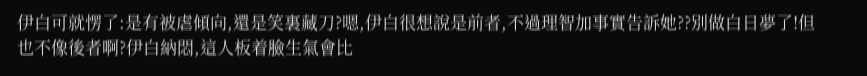伊白可就愣了:是有被虐傾向,還是笑裏藏刀?嗯,伊白很想說是前者,不過理智加事實告訴她??別做白日夢了!但也不像後者啊?伊白納悶,這人板着臉生氣會比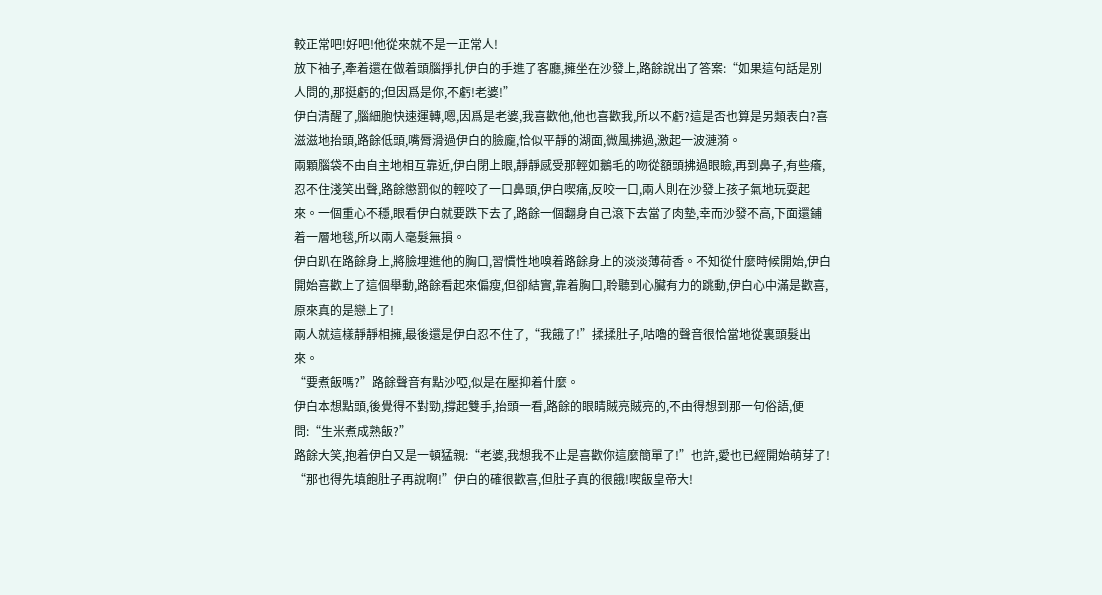較正常吧!好吧!他從來就不是一正常人!
放下袖子,牽着還在做着頭腦掙扎伊白的手進了客廳,擁坐在沙發上,路餘說出了答案:“如果這句話是別人問的,那挺虧的;但因爲是你,不虧!老婆!”
伊白清醒了,腦細胞快速運轉,嗯,因爲是老婆,我喜歡他,他也喜歡我,所以不虧?這是否也算是另類表白?喜滋滋地抬頭,路餘低頭,嘴脣滑過伊白的臉龐,恰似平靜的湖面,微風拂過,激起一波漣漪。
兩顆腦袋不由自主地相互靠近,伊白閉上眼,靜靜感受那輕如鵝毛的吻從額頭拂過眼瞼,再到鼻子,有些癢,忍不住淺笑出聲,路餘懲罰似的輕咬了一口鼻頭,伊白喫痛,反咬一口,兩人則在沙發上孩子氣地玩耍起來。一個重心不穩,眼看伊白就要跌下去了,路餘一個翻身自己滾下去當了肉墊,幸而沙發不高,下面還鋪着一層地毯,所以兩人毫髮無損。
伊白趴在路餘身上,將臉埋進他的胸口,習慣性地嗅着路餘身上的淡淡薄荷香。不知從什麼時候開始,伊白開始喜歡上了這個舉動,路餘看起來偏瘦,但卻結實,靠着胸口,聆聽到心臟有力的跳動,伊白心中滿是歡喜,原來真的是戀上了!
兩人就這樣靜靜相擁,最後還是伊白忍不住了,“我餓了!”揉揉肚子,咕嚕的聲音很恰當地從裏頭髮出來。
“要煮飯嗎?”路餘聲音有點沙啞,似是在壓抑着什麼。
伊白本想點頭,後覺得不對勁,撐起雙手,抬頭一看,路餘的眼睛賊亮賊亮的,不由得想到那一句俗語,便問:“生米煮成熟飯?”
路餘大笑,抱着伊白又是一頓猛親:“老婆,我想我不止是喜歡你這麼簡單了!”也許,愛也已經開始萌芽了!
“那也得先填飽肚子再說啊!”伊白的確很歡喜,但肚子真的很餓!喫飯皇帝大!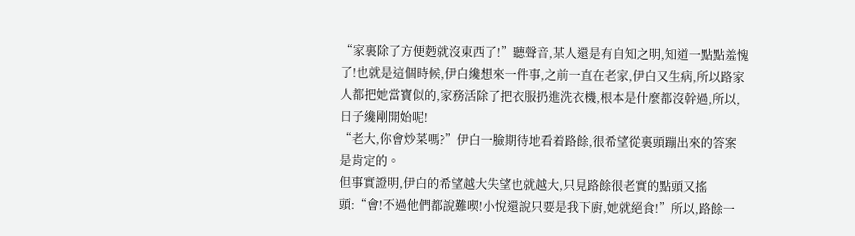“家裏除了方便麪就沒東西了!”聽聲音,某人還是有自知之明,知道一點點羞愧了!也就是這個時候,伊白纔想來一件事,之前一直在老家,伊白又生病,所以路家人都把她當寶似的,家務活除了把衣服扔進洗衣機,根本是什麼都沒幹過,所以,日子纔剛開始呢!
“老大,你會炒菜嗎?”伊白一臉期待地看着路餘,很希望從裏頭蹦出來的答案是肯定的。
但事實證明,伊白的希望越大失望也就越大,只見路餘很老實的點頭又搖頭:“會!不過他們都說難喫!小悅還說只要是我下廚,她就絕食!”所以,路餘一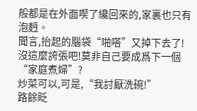般都是在外面喫了纔回來的,家裏也只有泡麪。
聞言,抬起的腦袋“啪嗒”又掉下去了!沒這麼誇張吧!莫非自己要成爲下一個“家庭煮婦”?
炒菜可以,可是,“我討厭洗碗!”
路餘眨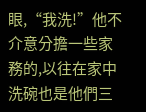眼,“我洗!”他不介意分擔一些家務的,以往在家中洗碗也是他們三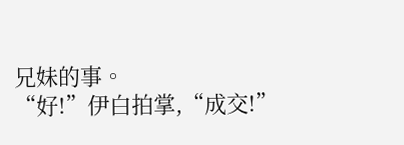兄妹的事。
“好!”伊白拍掌,“成交!”